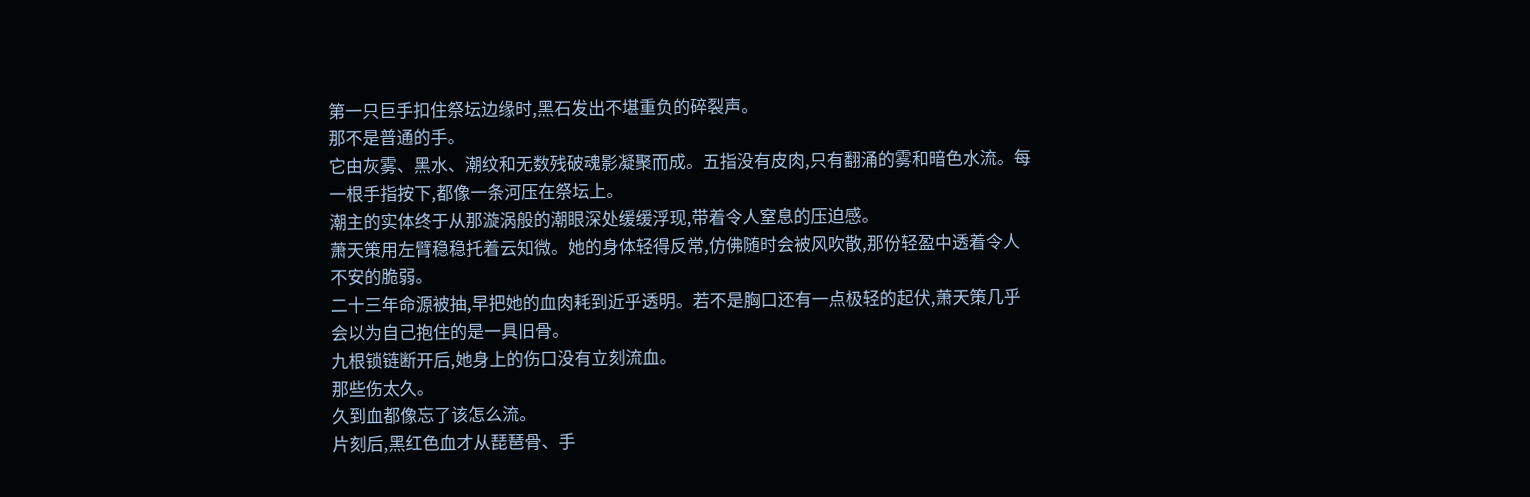第一只巨手扣住祭坛边缘时,黑石发出不堪重负的碎裂声。
那不是普通的手。
它由灰雾、黑水、潮纹和无数残破魂影凝聚而成。五指没有皮肉,只有翻涌的雾和暗色水流。每一根手指按下,都像一条河压在祭坛上。
潮主的实体终于从那漩涡般的潮眼深处缓缓浮现,带着令人窒息的压迫感。
萧天策用左臂稳稳托着云知微。她的身体轻得反常,仿佛随时会被风吹散,那份轻盈中透着令人不安的脆弱。
二十三年命源被抽,早把她的血肉耗到近乎透明。若不是胸口还有一点极轻的起伏,萧天策几乎会以为自己抱住的是一具旧骨。
九根锁链断开后,她身上的伤口没有立刻流血。
那些伤太久。
久到血都像忘了该怎么流。
片刻后,黑红色血才从琵琶骨、手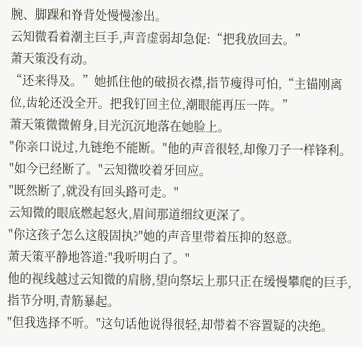腕、脚踝和脊背处慢慢渗出。
云知微看着潮主巨手,声音虚弱却急促:“把我放回去。”
萧天策没有动。
“还来得及。”她抓住他的破损衣襟,指节瘦得可怕,“主锚刚离位,齿轮还没全开。把我钉回主位,潮眼能再压一阵。”
萧天策微微俯身,目光沉沉地落在她脸上。
"你亲口说过,九链绝不能断。"他的声音很轻,却像刀子一样锋利。
"如今已经断了。"云知微咬着牙回应。
"既然断了,就没有回头路可走。"
云知微的眼底燃起怒火,眉间那道细纹更深了。
"你这孩子怎么这般固执?"她的声音里带着压抑的怒意。
萧天策平静地答道:"我听明白了。"
他的视线越过云知微的肩膀,望向祭坛上那只正在缓慢攀爬的巨手,指节分明,青筋暴起。
"但我选择不听。"这句话他说得很轻,却带着不容置疑的决绝。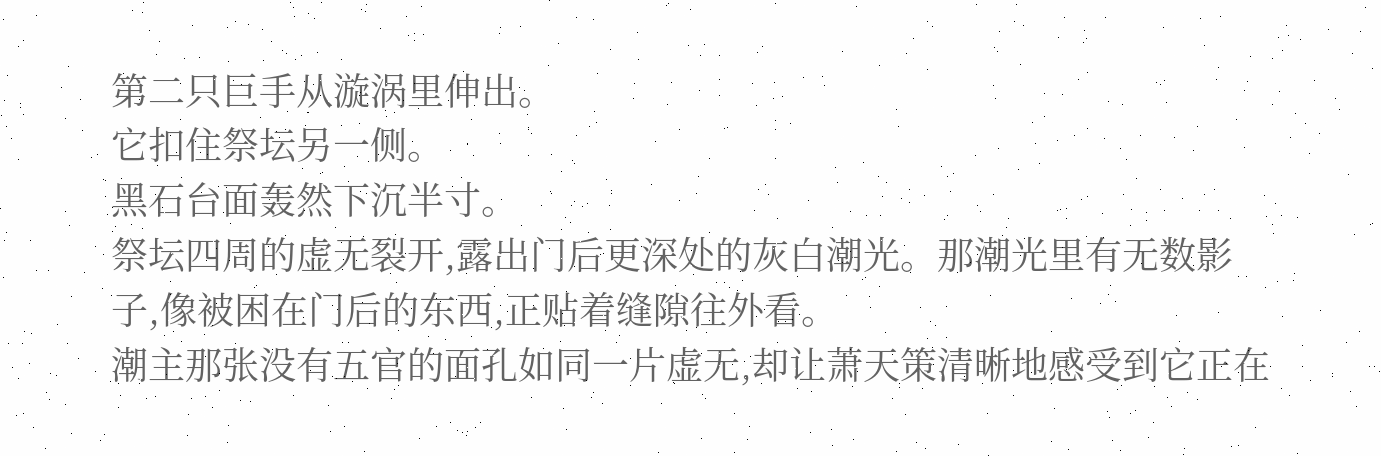第二只巨手从漩涡里伸出。
它扣住祭坛另一侧。
黑石台面轰然下沉半寸。
祭坛四周的虚无裂开,露出门后更深处的灰白潮光。那潮光里有无数影子,像被困在门后的东西,正贴着缝隙往外看。
潮主那张没有五官的面孔如同一片虚无,却让萧天策清晰地感受到它正在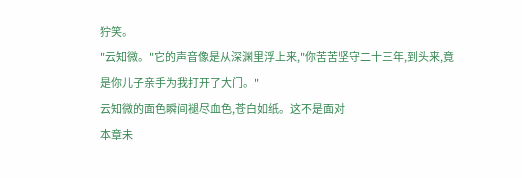狞笑。
"云知微。"它的声音像是从深渊里浮上来,"你苦苦坚守二十三年,到头来,竟是你儿子亲手为我打开了大门。"
云知微的面色瞬间褪尽血色,苍白如纸。这不是面对
本章未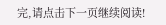完,请点击下一页继续阅读!